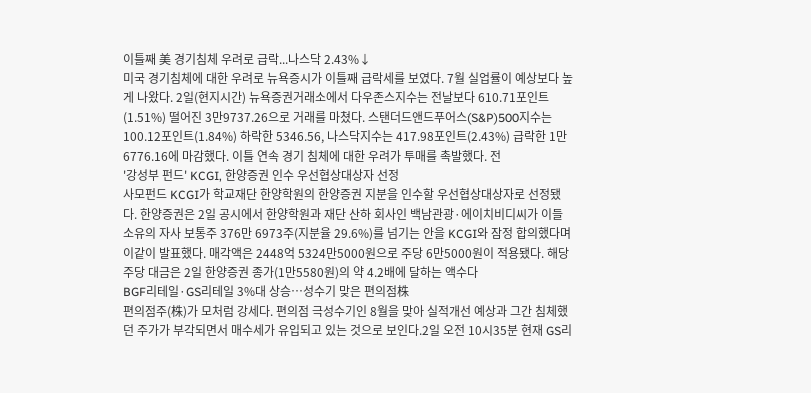이틀째 美 경기침체 우려로 급락...나스닥 2.43%↓
미국 경기침체에 대한 우려로 뉴욕증시가 이틀째 급락세를 보였다. 7월 실업률이 예상보다 높게 나왔다. 2일(현지시간) 뉴욕증권거래소에서 다우존스지수는 전날보다 610.71포인트(1.51%) 떨어진 3만9737.26으로 거래를 마쳤다. 스탠더드앤드푸어스(S&P)500지수는 100.12포인트(1.84%) 하락한 5346.56, 나스닥지수는 417.98포인트(2.43%) 급락한 1만6776.16에 마감했다. 이틀 연속 경기 침체에 대한 우려가 투매를 촉발했다. 전
'강성부 펀드' KCGI, 한양증권 인수 우선협상대상자 선정
사모펀드 KCGI가 학교재단 한양학원의 한양증권 지분을 인수할 우선협상대상자로 선정됐다. 한양증권은 2일 공시에서 한양학원과 재단 산하 회사인 백남관광·에이치비디씨가 이들 소유의 자사 보통주 376만 6973주(지분율 29.6%)를 넘기는 안을 KCGI와 잠정 합의했다며 이같이 발표했다. 매각액은 2448억 5324만5000원으로 주당 6만5000원이 적용됐다. 해당 주당 대금은 2일 한양증권 종가(1만5580원)의 약 4.2배에 달하는 액수다
BGF리테일·GS리테일 3%대 상승…성수기 맞은 편의점株
편의점주(株)가 모처럼 강세다. 편의점 극성수기인 8월을 맞아 실적개선 예상과 그간 침체했던 주가가 부각되면서 매수세가 유입되고 있는 것으로 보인다.2일 오전 10시35분 현재 GS리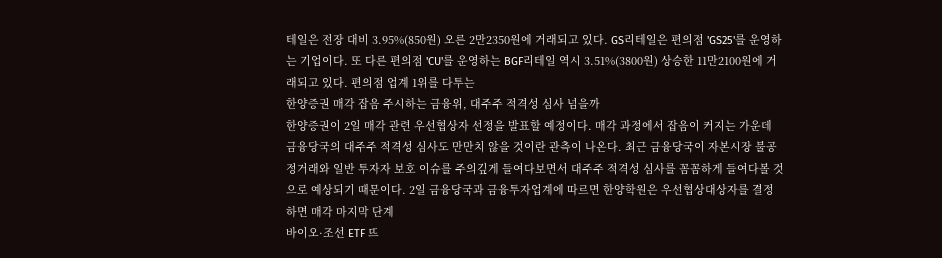테일은 전장 대비 3.95%(850원) 오른 2만2350원에 거래되고 있다. GS리테일은 편의점 'GS25'를 운영하는 기업이다. 또 다른 편의점 'CU'를 운영하는 BGF리테일 역시 3.51%(3800원) 상승한 11만2100원에 거래되고 있다. 편의점 업계 1위를 다투는
한양증권 매각 잡음 주시하는 금융위, 대주주 적격성 심사 넘을까
한양증권이 2일 매각 관련 우선협상자 선정을 발표할 예정이다. 매각 과정에서 잡음이 커지는 가운데 금융당국의 대주주 적격성 심사도 만만치 않을 것이란 관측이 나온다. 최근 금융당국이 자본시장 불공정거래와 일반 투자자 보호 이슈를 주의깊게 들여다보면서 대주주 적격성 심사를 꼼꼼하게 들여다볼 것으로 예상되기 때문이다. 2일 금융당국과 금융투자업계에 따르면 한양학원은 우선협상대상자를 결정하면 매각 마지막 단계
바이오·조선 ETF 뜨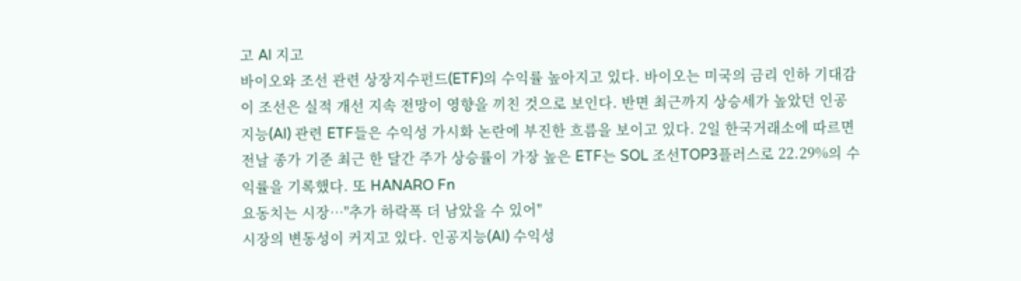고 AI 지고
바이오와 조선 관련 상장지수펀드(ETF)의 수익률 높아지고 있다. 바이오는 미국의 금리 인하 기대감이 조선은 실적 개선 지속 전망이 영향을 끼친 것으로 보인다. 반면 최근까지 상승세가 높았던 인공지능(AI) 관련 ETF들은 수익성 가시화 논란에 부진한 흐름을 보이고 있다. 2일 한국거래소에 따르면 전날 종가 기준 최근 한 달간 주가 상승률이 가장 높은 ETF는 SOL 조선TOP3플러스로 22.29%의 수익률을 기록했다. 또 HANARO Fn
요동치는 시장…"추가 하락폭 더 남았을 수 있어"
시장의 변동성이 커지고 있다. 인공지능(AI) 수익성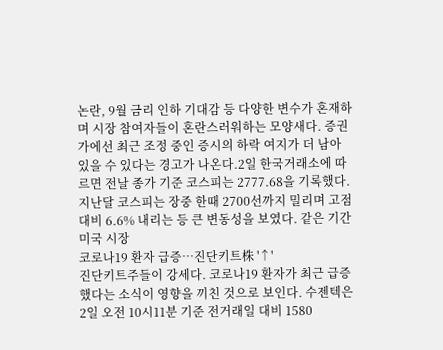논란, 9월 금리 인하 기대감 등 다양한 변수가 혼재하며 시장 참여자들이 혼란스러워하는 모양새다. 증권가에선 최근 조정 중인 증시의 하락 여지가 더 남아 있을 수 있다는 경고가 나온다.2일 한국거래소에 따르면 전날 종가 기준 코스피는 2777.68을 기록했다. 지난달 코스피는 장중 한때 2700선까지 밀리며 고점 대비 6.6% 내리는 등 큰 변동성을 보였다. 같은 기간 미국 시장
코로나19 환자 급증…진단키트株 '↑'
진단키트주들이 강세다. 코로나19 환자가 최근 급증했다는 소식이 영향을 끼친 것으로 보인다. 수젠텍은 2일 오전 10시11분 기준 전거래일 대비 1580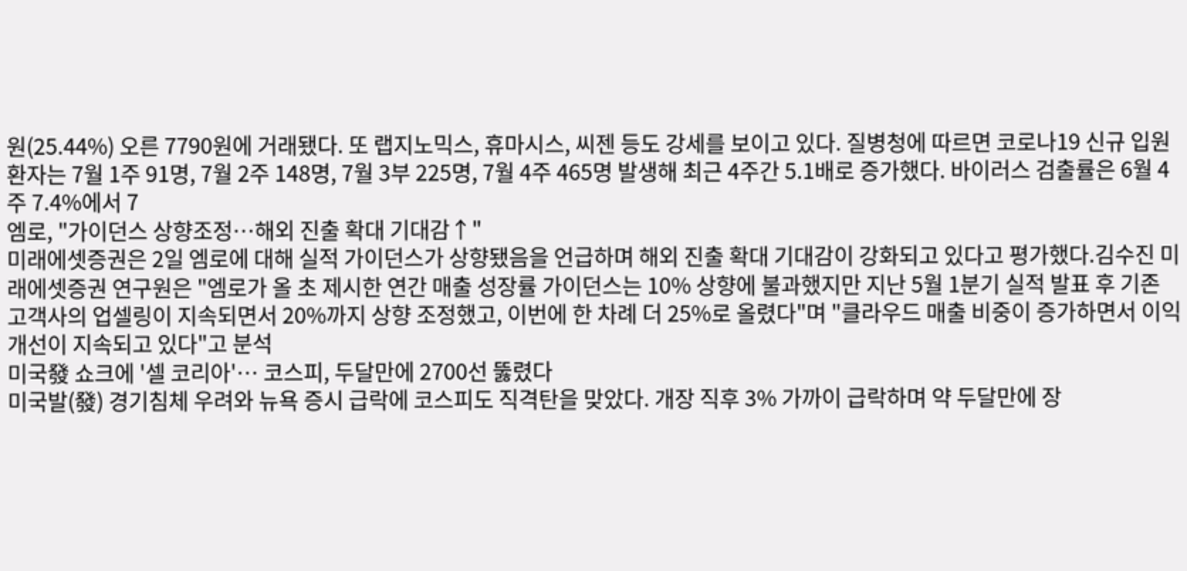원(25.44%) 오른 7790원에 거래됐다. 또 랩지노믹스, 휴마시스, 씨젠 등도 강세를 보이고 있다. 질병청에 따르면 코로나19 신규 입원환자는 7월 1주 91명, 7월 2주 148명, 7월 3부 225명, 7월 4주 465명 발생해 최근 4주간 5.1배로 증가했다. 바이러스 검출률은 6월 4주 7.4%에서 7
엠로, "가이던스 상향조정…해외 진출 확대 기대감↑"
미래에셋증권은 2일 엠로에 대해 실적 가이던스가 상향됐음을 언급하며 해외 진출 확대 기대감이 강화되고 있다고 평가했다.김수진 미래에셋증권 연구원은 "엠로가 올 초 제시한 연간 매출 성장률 가이던스는 10% 상향에 불과했지만 지난 5월 1분기 실적 발표 후 기존 고객사의 업셀링이 지속되면서 20%까지 상향 조정했고, 이번에 한 차례 더 25%로 올렸다"며 "클라우드 매출 비중이 증가하면서 이익 개선이 지속되고 있다"고 분석
미국發 쇼크에 '셀 코리아'… 코스피, 두달만에 2700선 뚫렸다
미국발(發) 경기침체 우려와 뉴욕 증시 급락에 코스피도 직격탄을 맞았다. 개장 직후 3% 가까이 급락하며 약 두달만에 장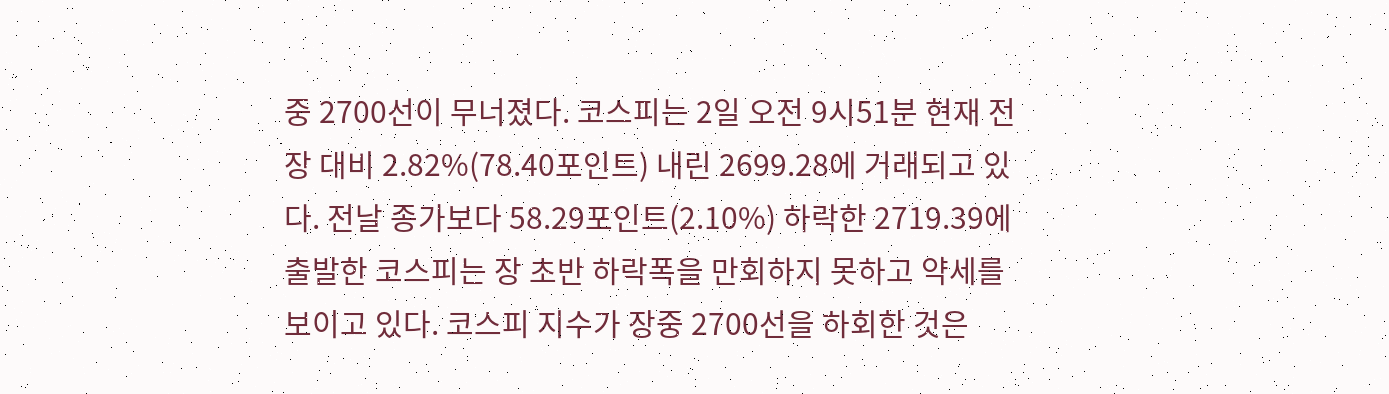중 2700선이 무너졌다. 코스피는 2일 오전 9시51분 현재 전장 대비 2.82%(78.40포인트) 내린 2699.28에 거래되고 있다. 전날 종가보다 58.29포인트(2.10%) 하락한 2719.39에 출발한 코스피는 장 초반 하락폭을 만회하지 못하고 약세를 보이고 있다. 코스피 지수가 장중 2700선을 하회한 것은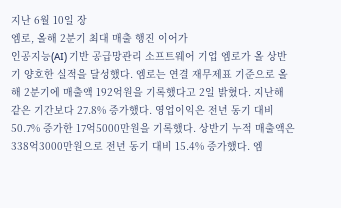지난 6월 10일 장
엠로, 올해 2분기 최대 매출 행진 이어가
인공지능(AI) 기반 공급망관리 소프트웨어 기업 엠로가 올 상반기 양호한 실적을 달성했다. 엠로는 연결 재무제표 기준으로 올해 2분기에 매출액 192억원을 기록했다고 2일 밝혔다. 지난해 같은 기간보다 27.8% 증가했다. 영업이익은 전년 동기 대비 50.7% 증가한 17억5000만원을 기록했다. 상반기 누적 매출액은 338억3000만원으로 전년 동기 대비 15.4% 증가했다. 엠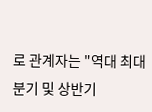로 관계자는 "역대 최대 분기 및 상반기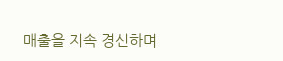매출을 지속 경신하며